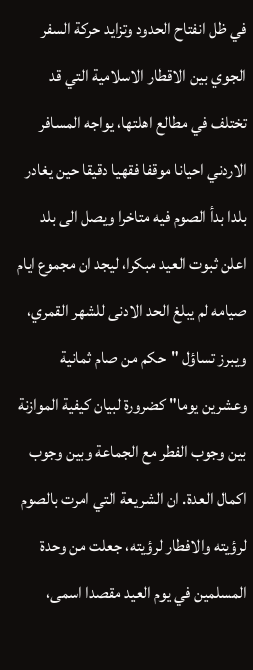في ظل انفتاح الحدود وتزايد حركة السفر الجوي بين الاقطار الاسلامية التي قد تختلف في مطالع اهلتها، يواجه المسافر الاردني احيانا موقفا فقهيا دقيقا حين يغادر بلدا بدأ الصوم فيه متاخرا ويصل الى بلد اعلن ثبوت العيد مبكرا، ليجد ان مجموع ايام صيامه لم يبلغ الحد الادنى للشهر القمري، ويبرز تساؤل "حكم من صام ثمانية وعشرين يوما" كضرورة لبيان كيفية الموازنة بين وجوب الفطر مع الجماعة وبين وجوب اكمال العدة. ان الشريعة التي امرت بالصوم لرؤيته والافطار لرؤيته، جعلت من وحدة المسلمين في يوم العيد مقصدا اسمى،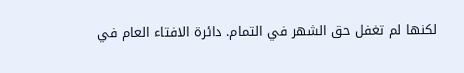لكنها لم تغفل حق الشهر في التمام. دائرة الافتاء العام في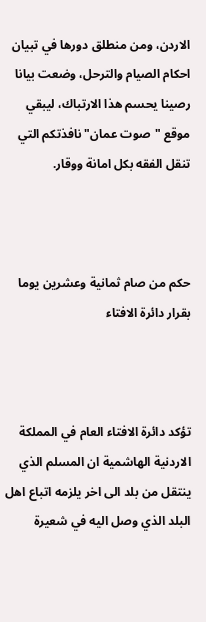الاردن، ومن منطلق دورها في تبيان احكام الصيام والترحل، وضعت بيانا رصينا يحسم هذا الارتباك، ليبقي موقع "صوت عمان" نافذتكم التي تنقل الفقه بكل امانة ووقار.



حكم من صام ثمانية وعشرين يوما بقرار دائرة الافتاء



تؤكد دائرة الافتاء العام في المملكة الاردنية الهاشمية ان المسلم الذي ينتقل من بلد الى اخر يلزمه اتباع اهل البلد الذي وصل اليه في شعيرة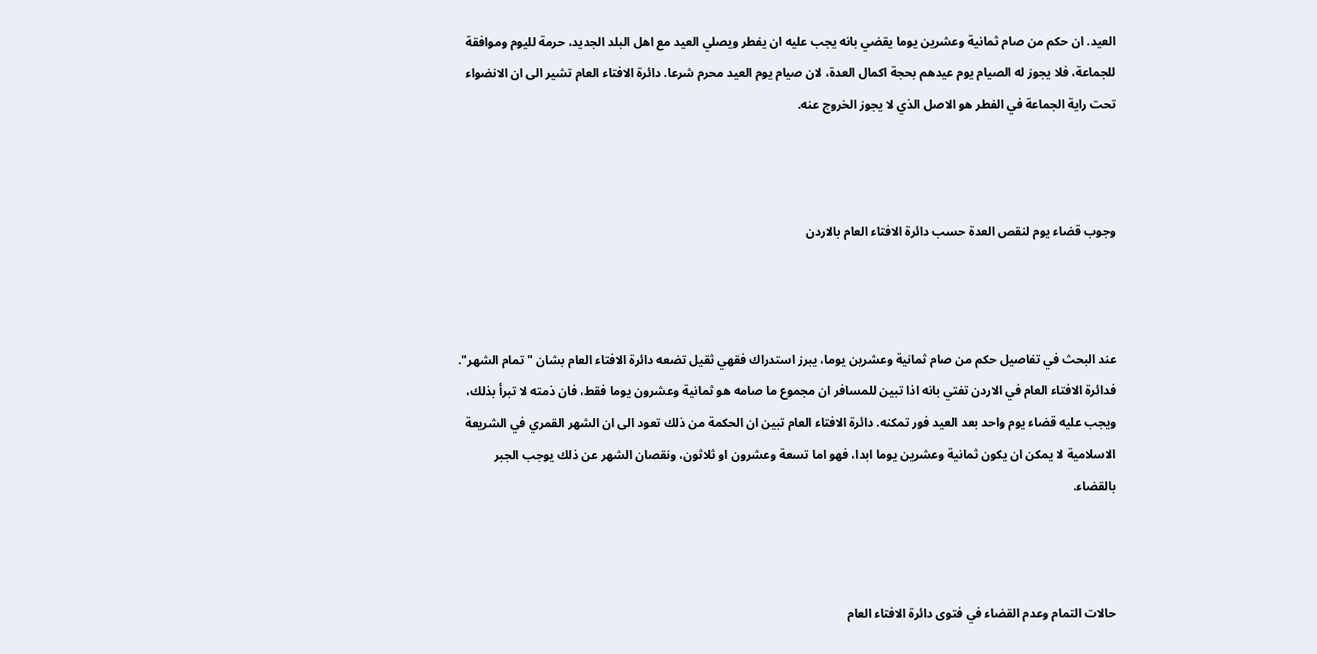العيد. ان حكم من صام ثمانية وعشرين يوما يقضي بانه يجب عليه ان يفطر ويصلي العيد مع اهل البلد الجديد، حرمة لليوم وموافقة للجماعة، فلا يجوز له الصيام يوم عيدهم بحجة اكمال العدة، لان صيام يوم العيد محرم شرعا. دائرة الافتاء العام تشير الى ان الانضواء تحت راية الجماعة في الفطر هو الاصل الذي لا يجوز الخروج عنه.



وجوب قضاء يوم لنقص العدة حسب دائرة الافتاء العام بالاردن



عند البحث في تفاصيل حكم من صام ثمانية وعشرين يوما، يبرز استدراك فقهي ثقيل تضعه دائرة الافتاء العام بشان "تمام الشهر". فدائرة الافتاء العام في الاردن تفتي بانه اذا تبين للمسافر ان مجموع ما صامه هو ثمانية وعشرون يوما فقط، فان ذمته لا تبرأ بذلك، ويجب عليه قضاء يوم واحد بعد العيد فور تمكنه. دائرة الافتاء العام تبين ان الحكمة من ذلك تعود الى ان الشهر القمري في الشريعة الاسلامية لا يمكن ان يكون ثمانية وعشرين يوما ابدا، فهو اما تسعة وعشرون او ثلاثون، ونقصان الشهر عن ذلك يوجب الجبر بالقضاء.



حالات التمام وعدم القضاء في فتوى دائرة الافتاء العام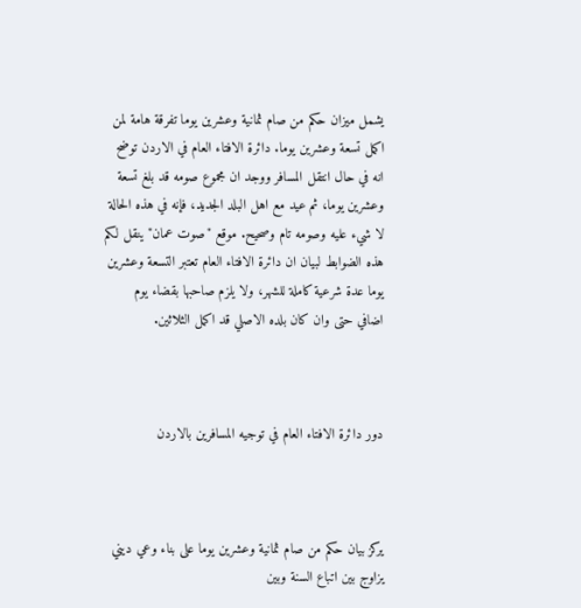يشمل ميزان حكم من صام ثمانية وعشرين يوما تفرقة هامة لمن اكمل تسعة وعشرين يوما. دائرة الافتاء العام في الاردن توضح انه في حال انتقل المسافر ووجد ان مجموع صومه قد بلغ تسعة وعشرين يوما، ثم عيد مع اهل البلد الجديد، فإنه في هذه الحالة لا شيء عليه وصومه تام وصحيح. موقع "صوت عمان" ينقل لكم هذه الضوابط لبيان ان دائرة الافتاء العام تعتبر التسعة وعشرين يوما عدة شرعية كاملة للشهر، ولا يلزم صاحبها بقضاء يوم اضافي حتى وان كان بلده الاصلي قد اكمل الثلاثين.



دور دائرة الافتاء العام في توجيه المسافرين بالاردن



يركز بيان حكم من صام ثمانية وعشرين يوما على بناء وعي ديني يزاوج بين اتباع السنة وبين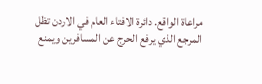مراعاة الواقع. دائرة الافتاء العام في الاردن تظل المرجع الذي يرفع الحرج عن المسافرين ويمنع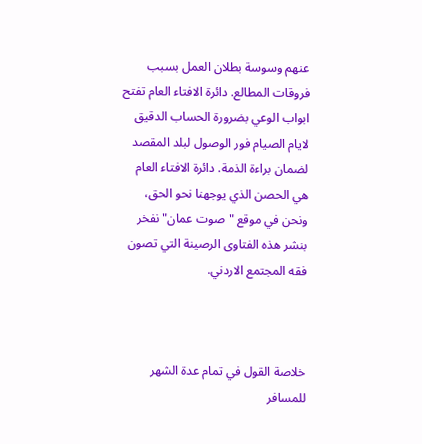عنهم وسوسة بطلان العمل بسبب فروقات المطالع. دائرة الافتاء العام تفتح ابواب الوعي بضرورة الحساب الدقيق لايام الصيام فور الوصول لبلد المقصد لضمان براءة الذمة. دائرة الافتاء العام هي الحصن الذي يوجهنا نحو الحق، ونحن في موقع "صوت عمان" نفخر بنشر هذه الفتاوى الرصينة التي تصون فقه المجتمع الاردني.



خلاصة القول في تمام عدة الشهر للمسافر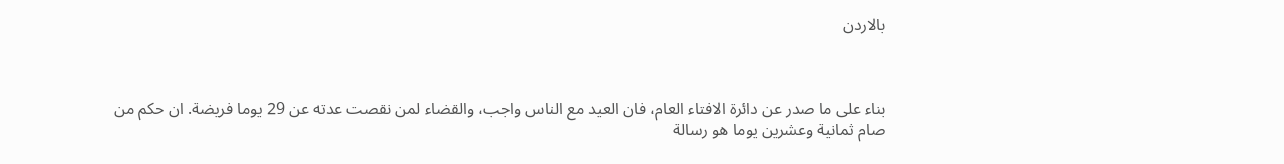بالاردن



بناء على ما صدر عن دائرة الافتاء العام، فان العيد مع الناس واجب، والقضاء لمن نقصت عدته عن 29 يوما فريضة. ان حكم من صام ثمانية وعشرين يوما هو رسالة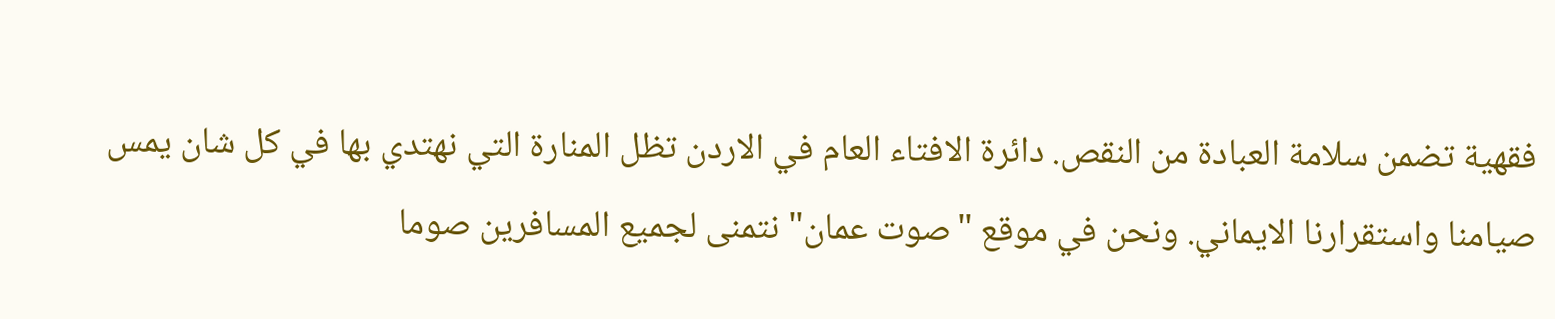فقهية تضمن سلامة العبادة من النقص. دائرة الافتاء العام في الاردن تظل المنارة التي نهتدي بها في كل شان يمس صيامنا واستقرارنا الايماني. ونحن في موقع "صوت عمان" نتمنى لجميع المسافرين صوما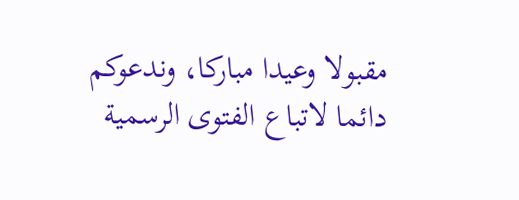مقبولا وعيدا مباركا، وندعوكم دائما لاتباع الفتوى الرسمية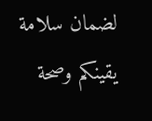لضمان سلامة يقينكم وصحة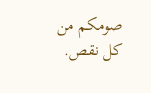صومكم من كل نقص.